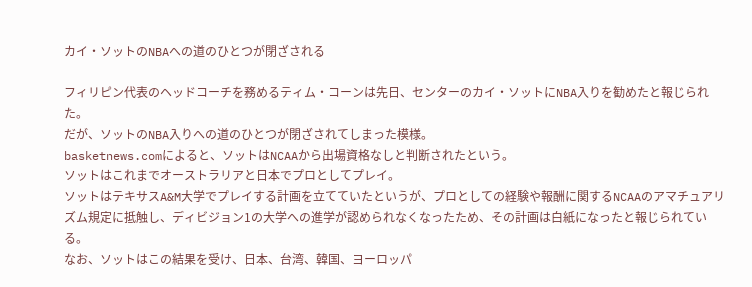カイ・ソットのNBAへの道のひとつが閉ざされる

フィリピン代表のヘッドコーチを務めるティム・コーンは先日、センターのカイ・ソットにNBA入りを勧めたと報じられた。
だが、ソットのNBA入りへの道のひとつが閉ざされてしまった模様。
basketnews.comによると、ソットはNCAAから出場資格なしと判断されたという。
ソットはこれまでオーストラリアと日本でプロとしてプレイ。
ソットはテキサスA&M大学でプレイする計画を立てていたというが、プロとしての経験や報酬に関するNCAAのアマチュアリズム規定に抵触し、ディビジョン1の大学への進学が認められなくなったため、その計画は白紙になったと報じられている。
なお、ソットはこの結果を受け、日本、台湾、韓国、ヨーロッパ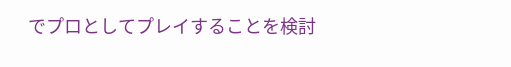でプロとしてプレイすることを検討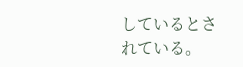しているとされている。